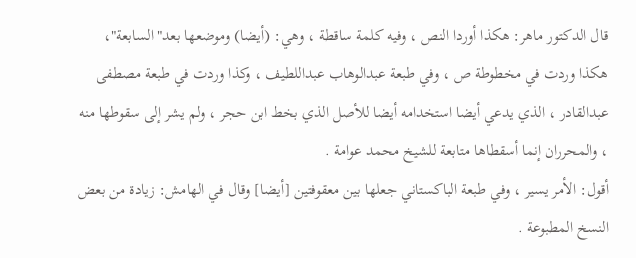قال الدكتور ماهر: هكذا أوردا النص ، وفيه كلمة ساقطة ، وهي: (أيضا) وموضعها بعد"السابعة"، هكذا وردت في مخطوطة ص ، وفي طبعة عبدالوهاب عبداللطيف ، وكذا وردت في طبعة مصطفى عبدالقادر ، الذي يدعي أيضا استخدامه أيضا للأصل الذي بخط ابن حجر ، ولم يشر إلى سقوطها منه ، والمحرران إنما أسقطاها متابعة للشيخ محمد عوامة .
أقول: الأمر يسير ، وفي طبعة الباكستاني جعلها بين معقوفتين [أيضا] وقال في الهامش: زيادة من بعض النسخ المطبوعة .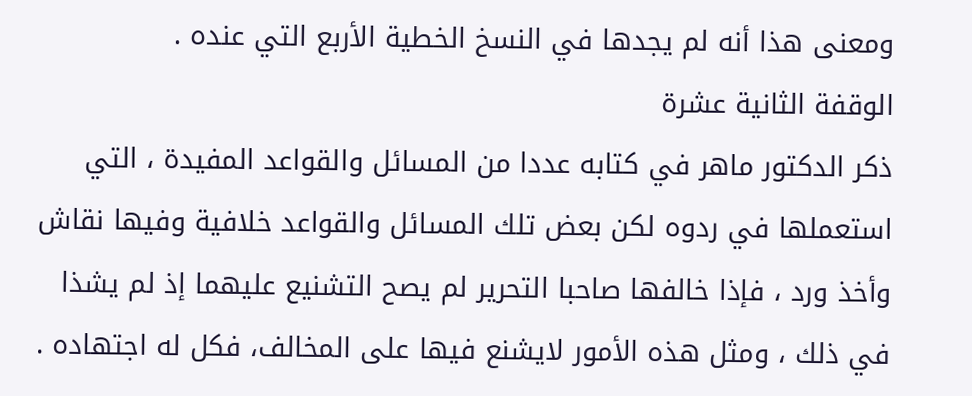ومعنى هذا أنه لم يجدها في النسخ الخطية الأربع التي عنده .
الوقفة الثانية عشرة
ذكر الدكتور ماهر في كتابه عددا من المسائل والقواعد المفيدة ، التي استعملها في ردوه لكن بعض تلك المسائل والقواعد خلافية وفيها نقاش وأخذ ورد ، فإذا خالفها صاحبا التحرير لم يصح التشنيع عليهما إذ لم يشذا في ذلك ، ومثل هذه الأمور لايشنع فيها على المخالف، فكل له اجتهاده .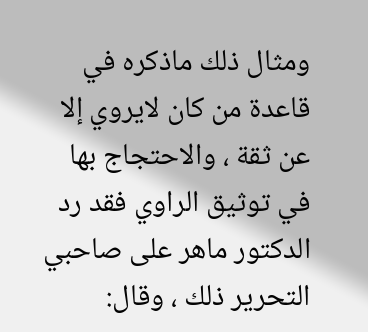ومثال ذلك ماذكره في قاعدة من كان لايروي إلا عن ثقة ، والاحتجاج بها في توثيق الراوي فقد رد الدكتور ماهر على صاحبي التحرير ذلك ، وقال: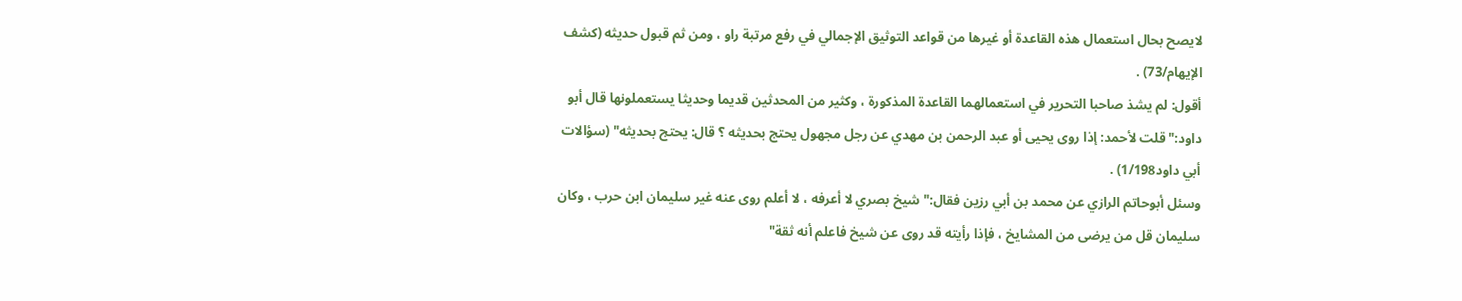لايصح بحال استعمال هذه القاعدة أو غيرها من قواعد التوثيق الإجمالي في رفع مرتبة راو ، ومن ثم قبول حديثه (كشف الإيهام/73) .
أقول: لم يشذ صاحبا التحرير في استعمالهما القاعدة المذكورة ، وكثير من المحدثين قديما وحديثا يستعملونها قال أبو داود:"قلت لأحمد: إذا روى يحيى أو عبد الرحمن بن مهدي عن رجل مجهول يحتج بحديثه ؟ قال: يحتج بحديثه" (سؤالات أبي داود1/198) .
وسئل أبوحاتم الرازي عن محمد بن أبي رزين فقال:"شيخ بصري لا أعرفه ، لا أعلم روى عنه غير سليمان ابن حرب ، وكان سليمان قل من يرضى من المشايخ ، فإذا رأيته قد روى عن شيخ فاعلم أنه ثقة"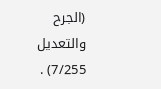(الجرح والتعديل 7/255) .